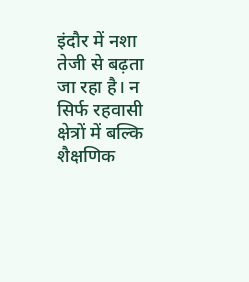इंदौर में नशा तेजी से बढ़ता जा रहा है। न सिर्फ रहवासी क्षेत्रों में बल्कि शैक्षणिक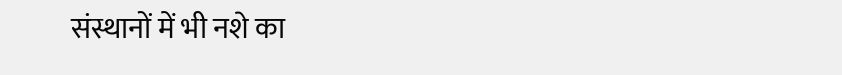संस्थानों में भी नशे का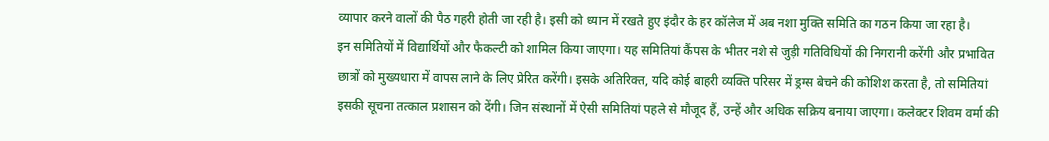व्यापार करने वालों की पैठ गहरी होती जा रही है। इसी को ध्यान में रखते हुए इंदौर के हर कॉलेज में अब नशा मुक्ति समिति का गठन किया जा रहा है।
इन समितियों में विद्यार्थियों और फैकल्टी को शामिल किया जाएगा। यह समितियां कैंपस के भीतर नशे से जुड़ी गतिविधियों की निगरानी करेंगी और प्रभावित छात्रों को मुख्यधारा में वापस लाने के लिए प्रेरित करेंगी। इसके अतिरिक्त, यदि कोई बाहरी व्यक्ति परिसर में ड्रग्स बेचने की कोशिश करता है, तो समितियां इसकी सूचना तत्काल प्रशासन को देंगी। जिन संस्थानों में ऐसी समितियां पहले से मौजूद हैं, उन्हें और अधिक सक्रिय बनाया जाएगा। कलेक्टर शिवम वर्मा की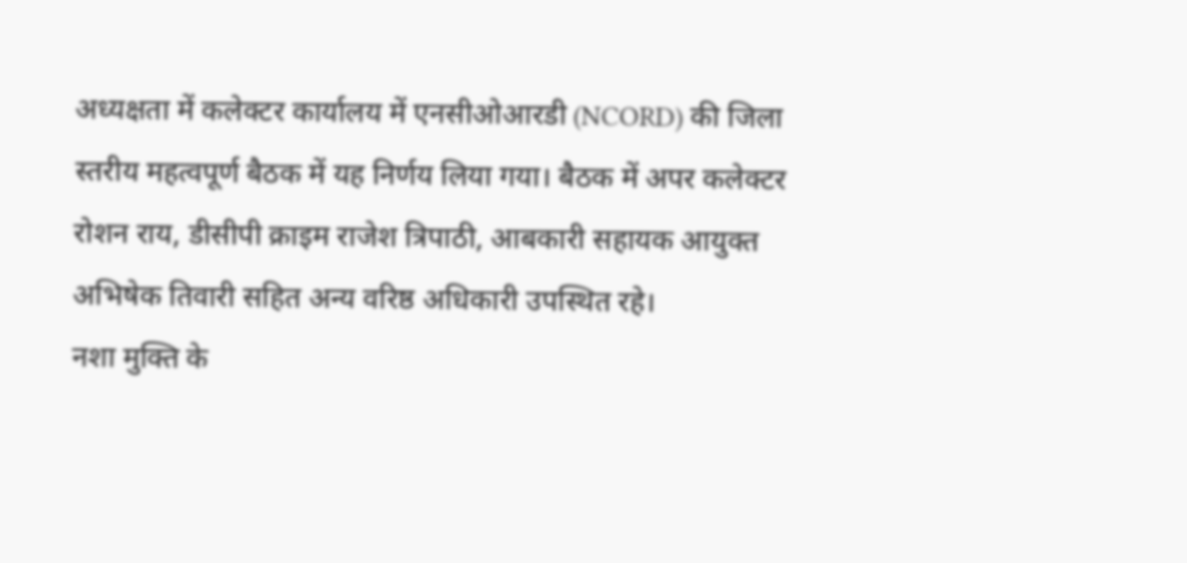अध्यक्षता में कलेक्टर कार्यालय में एनसीओआरडी (NCORD) की जिला स्तरीय महत्वपूर्ण बैठक में यह निर्णय लिया गया। बैठक में अपर कलेक्टर रोशन राय, डीसीपी क्राइम राजेश त्रिपाठी, आबकारी सहायक आयुक्त अभिषेक तिवारी सहित अन्य वरिष्ठ अधिकारी उपस्थित रहे।
नशा मुक्ति के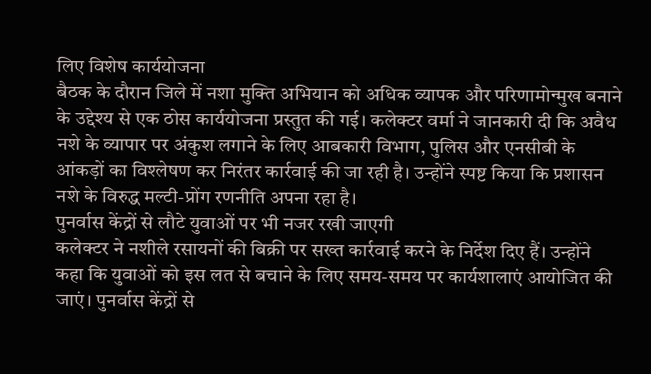लिए विशेष कार्ययोजना
बैठक के दौरान जिले में नशा मुक्ति अभियान को अधिक व्यापक और परिणामोन्मुख बनाने के उद्देश्य से एक ठोस कार्ययोजना प्रस्तुत की गई। कलेक्टर वर्मा ने जानकारी दी कि अवैध नशे के व्यापार पर अंकुश लगाने के लिए आबकारी विभाग, पुलिस और एनसीबी के आंकड़ों का विश्लेषण कर निरंतर कार्रवाई की जा रही है। उन्होंने स्पष्ट किया कि प्रशासन नशे के विरुद्ध मल्टी-प्रोंग रणनीति अपना रहा है।
पुनर्वास केंद्रों से लौटे युवाओं पर भी नजर रखी जाएगी
कलेक्टर ने नशीले रसायनों की बिक्री पर सख्त कार्रवाई करने के निर्देश दिए हैं। उन्होंने कहा कि युवाओं को इस लत से बचाने के लिए समय-समय पर कार्यशालाएं आयोजित की जाएं। पुनर्वास केंद्रों से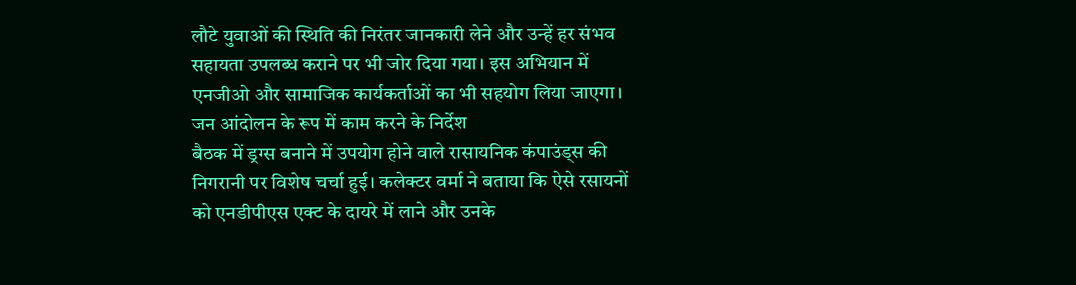लौटे युवाओं की स्थिति की निरंतर जानकारी लेने और उन्हें हर संभव सहायता उपलब्ध कराने पर भी जोर दिया गया। इस अभियान में एनजीओ और सामाजिक कार्यकर्ताओं का भी सहयोग लिया जाएगा।
जन आंदोलन के रूप में काम करने के निर्देश
बैठक में ड्रग्स बनाने में उपयोग होने वाले रासायनिक कंपाउंड्स की निगरानी पर विशेष चर्चा हुई। कलेक्टर वर्मा ने बताया कि ऐसे रसायनों को एनडीपीएस एक्ट के दायरे में लाने और उनके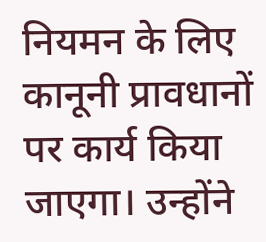नियमन के लिए कानूनी प्रावधानों पर कार्य किया जाएगा। उन्होंने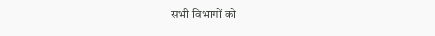सभी विभागों को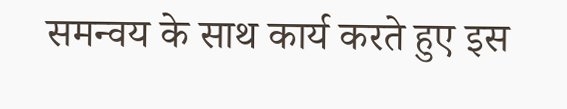समन्वय के साथ कार्य करते हुए इस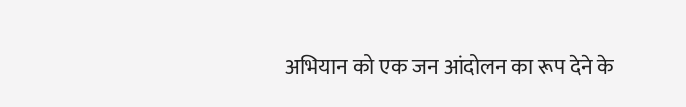अभियान को एक जन आंदोलन का रूप देने के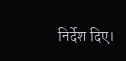निर्देश दिए।